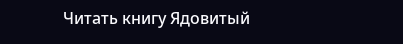Читать книгу Ядовитый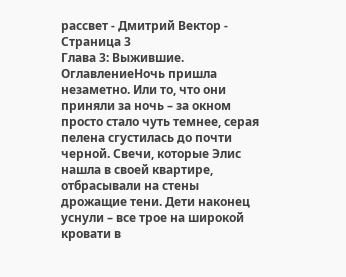рассвет - Дмитрий Вектор - Страница 3
Глава 3: Выжившие.
ОглавлениеНочь пришла незаметно. Или то, что они приняли за ночь – за окном просто стало чуть темнее, серая пелена сгустилась до почти черной. Свечи, которые Элис нашла в своей квартире, отбрасывали на стены дрожащие тени. Дети наконец уснули – все трое на широкой кровати в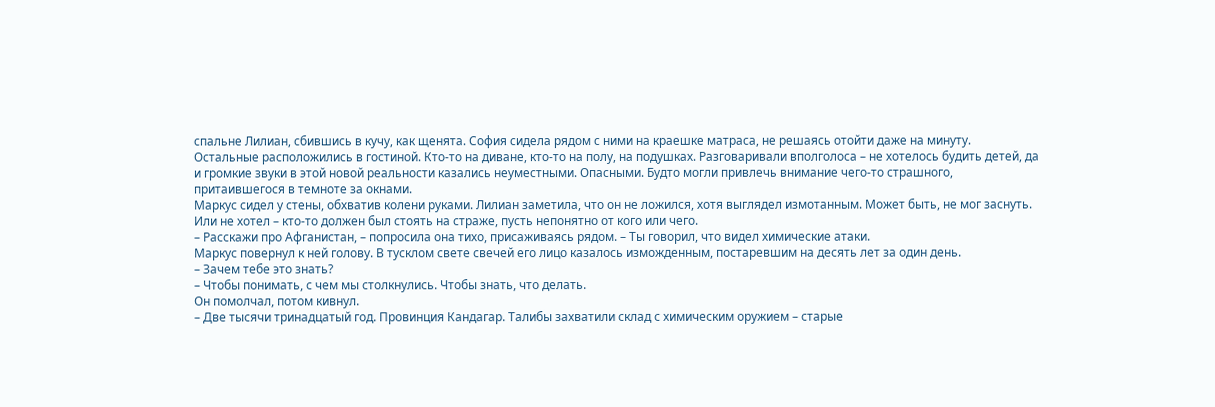спальне Лилиан, сбившись в кучу, как щенята. София сидела рядом с ними на краешке матраса, не решаясь отойти даже на минуту.
Остальные расположились в гостиной. Кто-то на диване, кто-то на полу, на подушках. Разговаривали вполголоса – не хотелось будить детей, да и громкие звуки в этой новой реальности казались неуместными. Опасными. Будто могли привлечь внимание чего-то страшного, притаившегося в темноте за окнами.
Маркус сидел у стены, обхватив колени руками. Лилиан заметила, что он не ложился, хотя выглядел измотанным. Может быть, не мог заснуть. Или не хотел – кто-то должен был стоять на страже, пусть непонятно от кого или чего.
– Расскажи про Афганистан, – попросила она тихо, присаживаясь рядом. – Ты говорил, что видел химические атаки.
Маркус повернул к ней голову. В тусклом свете свечей его лицо казалось изможденным, постаревшим на десять лет за один день.
– Зачем тебе это знать?
– Чтобы понимать, с чем мы столкнулись. Чтобы знать, что делать.
Он помолчал, потом кивнул.
– Две тысячи тринадцатый год. Провинция Кандагар. Талибы захватили склад с химическим оружием – старые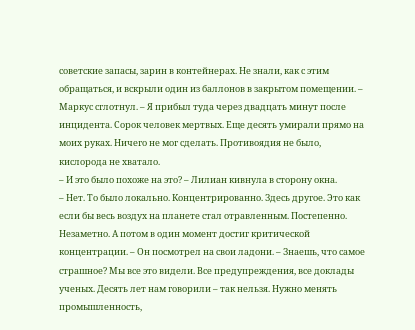советские запасы, зарин в контейнерах. Не знали, как с этим обращаться, и вскрыли один из баллонов в закрытом помещении. – Маркус сглотнул. – Я прибыл туда через двадцать минут после инцидента. Сорок человек мертвых. Еще десять умирали прямо на моих руках. Ничего не мог сделать. Противоядия не было, кислорода не хватало.
– И это было похоже на это? – Лилиан кивнула в сторону окна.
– Нет. То было локально. Концентрированно. Здесь другое. Это как если бы весь воздух на планете стал отравленным. Постепенно. Незаметно. А потом в один момент достиг критической концентрации. – Он посмотрел на свои ладони. – Знаешь, что самое страшное? Мы все это видели. Все предупреждения, все доклады ученых. Десять лет нам говорили – так нельзя. Нужно менять промышленность,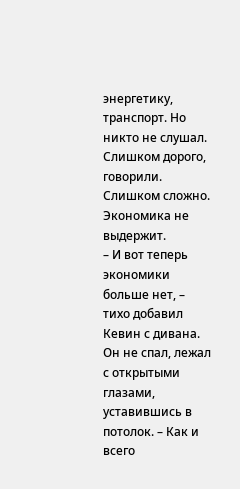энергетику, транспорт. Но никто не слушал. Слишком дорого, говорили. Слишком сложно. Экономика не выдержит.
– И вот теперь экономики больше нет, – тихо добавил Кевин с дивана. Он не спал, лежал с открытыми глазами, уставившись в потолок. – Как и всего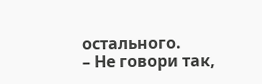остального.
– Не говори так,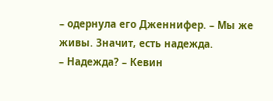– одернула его Дженнифер. – Мы же живы. Значит, есть надежда.
– Надежда? – Кевин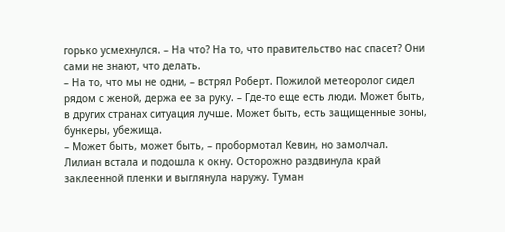горько усмехнулся. – На что? На то, что правительство нас спасет? Они сами не знают, что делать.
– На то, что мы не одни, – встрял Роберт. Пожилой метеоролог сидел рядом с женой, держа ее за руку. – Где-то еще есть люди. Может быть, в других странах ситуация лучше. Может быть, есть защищенные зоны, бункеры, убежища.
– Может быть, может быть, – пробормотал Кевин, но замолчал.
Лилиан встала и подошла к окну. Осторожно раздвинула край заклеенной пленки и выглянула наружу. Туман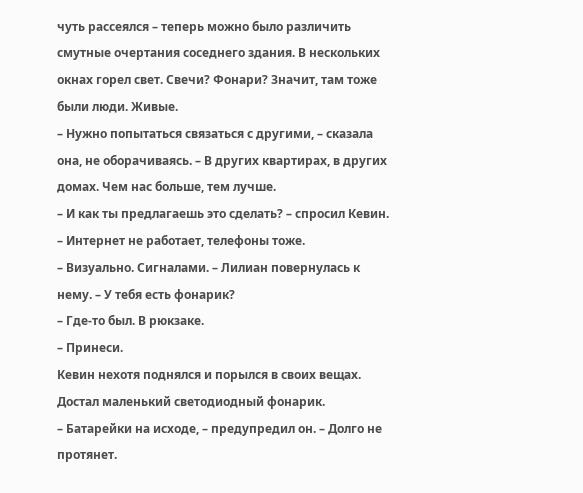чуть рассеялся – теперь можно было различить смутные очертания соседнего здания. В нескольких окнах горел свет. Свечи? Фонари? Значит, там тоже были люди. Живые.
– Нужно попытаться связаться с другими, – сказала она, не оборачиваясь. – В других квартирах, в других домах. Чем нас больше, тем лучше.
– И как ты предлагаешь это сделать? – спросил Кевин. – Интернет не работает, телефоны тоже.
– Визуально. Сигналами. – Лилиан повернулась к нему. – У тебя есть фонарик?
– Где-то был. В рюкзаке.
– Принеси.
Кевин нехотя поднялся и порылся в своих вещах. Достал маленький светодиодный фонарик.
– Батарейки на исходе, – предупредил он. – Долго не протянет.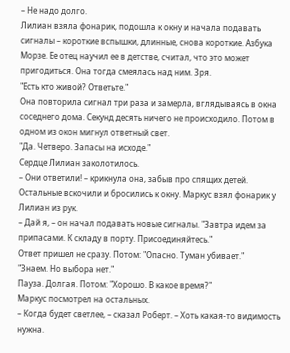– Не надо долго.
Лилиан взяла фонарик, подошла к окну и начала подавать сигналы – короткие вспышки, длинные, снова короткие. Азбука Морзе. Ее отец научил ее в детстве, считал, что это может пригодиться. Она тогда смеялась над ним. Зря.
"Есть кто живой? Ответьте."
Она повторила сигнал три раза и замерла, вглядываясь в окна соседнего дома. Секунд десять ничего не происходило. Потом в одном из окон мигнул ответный свет.
"Да. Четверо. Запасы на исходе."
Сердце Лилиан заколотилось.
– Они ответили! – крикнула она, забыв про спящих детей.
Остальные вскочили и бросились к окну. Маркус взял фонарик у Лилиан из рук.
– Дай я, – он начал подавать новые сигналы. "Завтра идем за припасами. К складу в порту. Присоединяйтесь."
Ответ пришел не сразу. Потом: "Опасно. Туман убивает."
"Знаем. Но выбора нет."
Пауза. Долгая. Потом: "Хорошо. В какое время?"
Маркус посмотрел на остальных.
– Когда будет светлее, – сказал Роберт. – Хоть какая-то видимость нужна.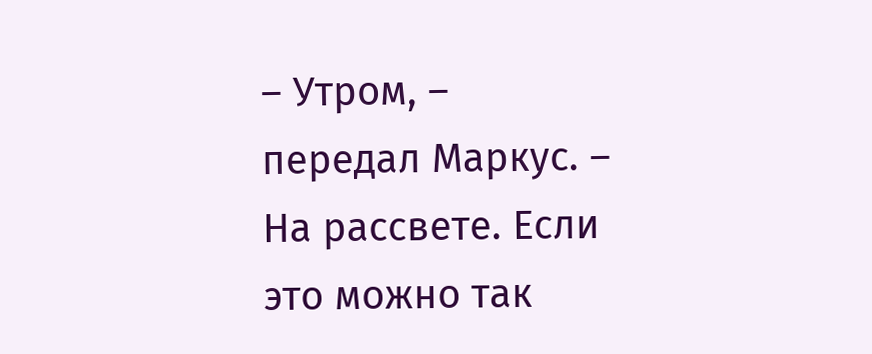– Утром, – передал Маркус. – На рассвете. Если это можно так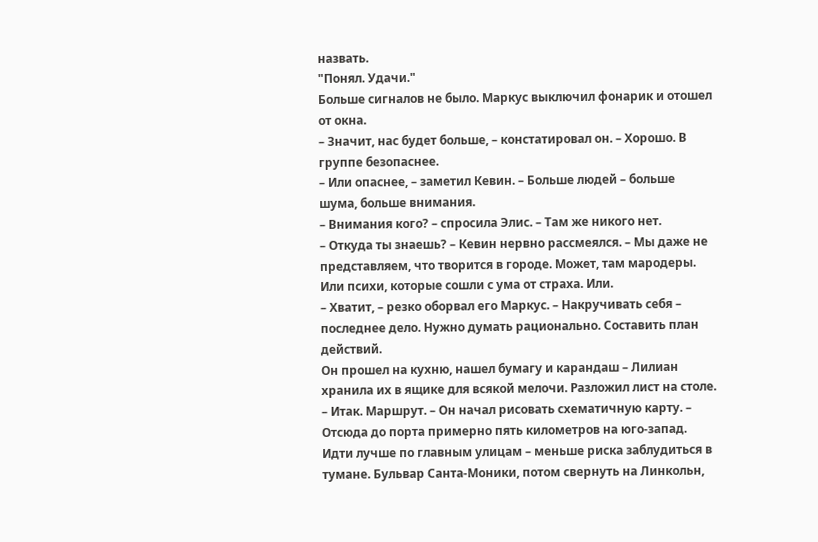назвать.
"Понял. Удачи."
Больше сигналов не было. Маркус выключил фонарик и отошел от окна.
– Значит, нас будет больше, – констатировал он. – Хорошо. В группе безопаснее.
– Или опаснее, – заметил Кевин. – Больше людей – больше шума, больше внимания.
– Внимания кого? – спросила Элис. – Там же никого нет.
– Откуда ты знаешь? – Кевин нервно рассмеялся. – Мы даже не представляем, что творится в городе. Может, там мародеры. Или психи, которые сошли с ума от страха. Или.
– Хватит, – резко оборвал его Маркус. – Накручивать себя – последнее дело. Нужно думать рационально. Составить план действий.
Он прошел на кухню, нашел бумагу и карандаш – Лилиан хранила их в ящике для всякой мелочи. Разложил лист на столе.
– Итак. Маршрут. – Он начал рисовать схематичную карту. – Отсюда до порта примерно пять километров на юго-запад. Идти лучше по главным улицам – меньше риска заблудиться в тумане. Бульвар Санта-Моники, потом свернуть на Линкольн,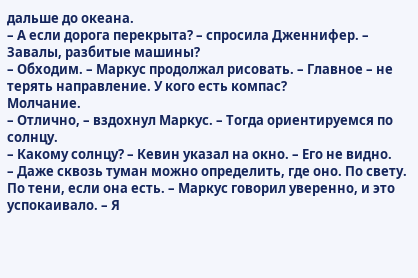дальше до океана.
– А если дорога перекрыта? – спросила Дженнифер. – Завалы, разбитые машины?
– Обходим. – Маркус продолжал рисовать. – Главное – не терять направление. У кого есть компас?
Молчание.
– Отлично, – вздохнул Маркус. – Тогда ориентируемся по солнцу.
– Какому солнцу? – Кевин указал на окно. – Его не видно.
– Даже сквозь туман можно определить, где оно. По свету. По тени, если она есть. – Маркус говорил уверенно, и это успокаивало. – Я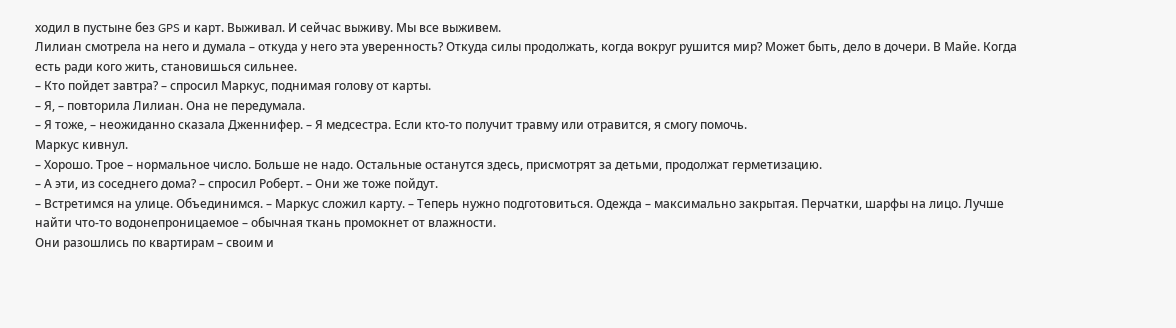ходил в пустыне без GPS и карт. Выживал. И сейчас выживу. Мы все выживем.
Лилиан смотрела на него и думала – откуда у него эта уверенность? Откуда силы продолжать, когда вокруг рушится мир? Может быть, дело в дочери. В Майе. Когда есть ради кого жить, становишься сильнее.
– Кто пойдет завтра? – спросил Маркус, поднимая голову от карты.
– Я, – повторила Лилиан. Она не передумала.
– Я тоже, – неожиданно сказала Дженнифер. – Я медсестра. Если кто-то получит травму или отравится, я смогу помочь.
Маркус кивнул.
– Хорошо. Трое – нормальное число. Больше не надо. Остальные останутся здесь, присмотрят за детьми, продолжат герметизацию.
– А эти, из соседнего дома? – спросил Роберт. – Они же тоже пойдут.
– Встретимся на улице. Объединимся. – Маркус сложил карту. – Теперь нужно подготовиться. Одежда – максимально закрытая. Перчатки, шарфы на лицо. Лучше найти что-то водонепроницаемое – обычная ткань промокнет от влажности.
Они разошлись по квартирам – своим и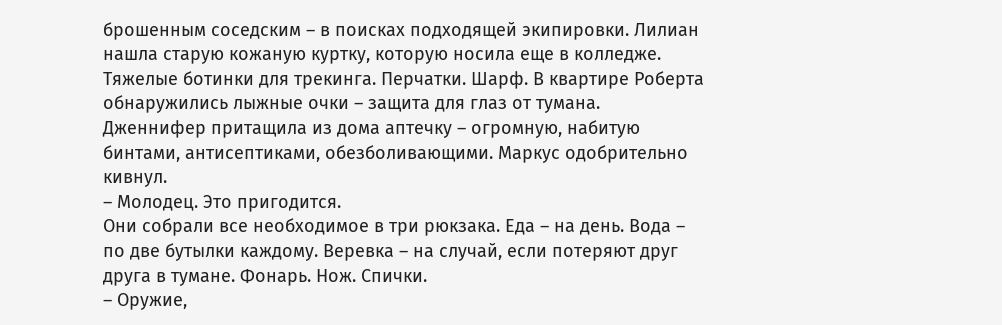брошенным соседским – в поисках подходящей экипировки. Лилиан нашла старую кожаную куртку, которую носила еще в колледже. Тяжелые ботинки для трекинга. Перчатки. Шарф. В квартире Роберта обнаружились лыжные очки – защита для глаз от тумана.
Дженнифер притащила из дома аптечку – огромную, набитую бинтами, антисептиками, обезболивающими. Маркус одобрительно кивнул.
– Молодец. Это пригодится.
Они собрали все необходимое в три рюкзака. Еда – на день. Вода – по две бутылки каждому. Веревка – на случай, если потеряют друг друга в тумане. Фонарь. Нож. Спички.
– Оружие,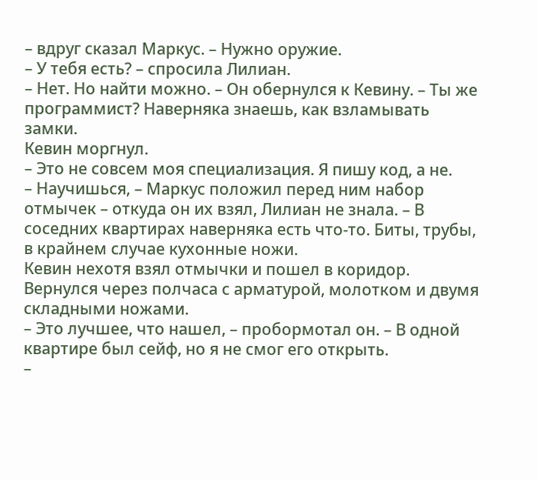– вдруг сказал Маркус. – Нужно оружие.
– У тебя есть? – спросила Лилиан.
– Нет. Но найти можно. – Он обернулся к Кевину. – Ты же программист? Наверняка знаешь, как взламывать замки.
Кевин моргнул.
– Это не совсем моя специализация. Я пишу код, а не.
– Научишься, – Маркус положил перед ним набор отмычек – откуда он их взял, Лилиан не знала. – В соседних квартирах наверняка есть что-то. Биты, трубы, в крайнем случае кухонные ножи.
Кевин нехотя взял отмычки и пошел в коридор. Вернулся через полчаса с арматурой, молотком и двумя складными ножами.
– Это лучшее, что нашел, – пробормотал он. – В одной квартире был сейф, но я не смог его открыть.
–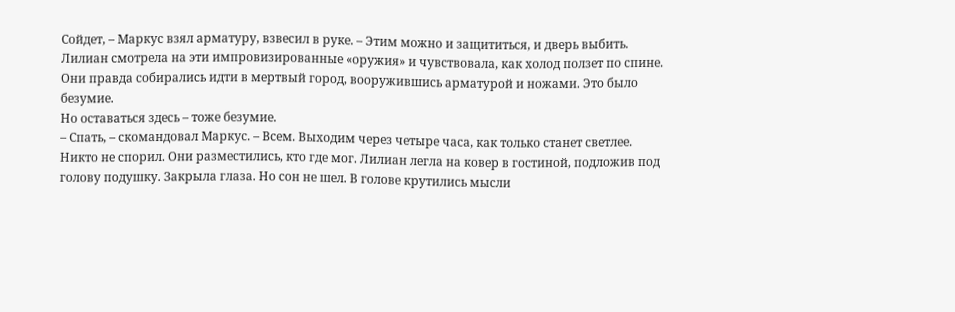Сойдет, – Маркус взял арматуру, взвесил в руке. – Этим можно и защититься, и дверь выбить.
Лилиан смотрела на эти импровизированные «оружия» и чувствовала, как холод ползет по спине. Они правда собирались идти в мертвый город, вооружившись арматурой и ножами. Это было безумие.
Но оставаться здесь – тоже безумие.
– Спать, – скомандовал Маркус. – Всем. Выходим через четыре часа, как только станет светлее.
Никто не спорил. Они разместились, кто где мог. Лилиан легла на ковер в гостиной, подложив под голову подушку. Закрыла глаза. Но сон не шел. В голове крутились мысли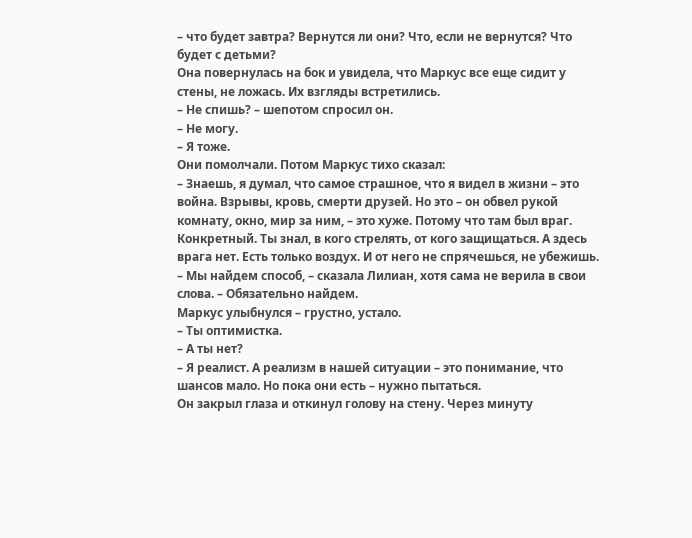– что будет завтра? Вернутся ли они? Что, если не вернутся? Что будет с детьми?
Она повернулась на бок и увидела, что Маркус все еще сидит у стены, не ложась. Их взгляды встретились.
– Не спишь? – шепотом спросил он.
– Не могу.
– Я тоже.
Они помолчали. Потом Маркус тихо сказал:
– Знаешь, я думал, что самое страшное, что я видел в жизни – это война. Взрывы, кровь, смерти друзей. Но это – он обвел рукой комнату, окно, мир за ним, – это хуже. Потому что там был враг. Конкретный. Ты знал, в кого стрелять, от кого защищаться. А здесь врага нет. Есть только воздух. И от него не спрячешься, не убежишь.
– Мы найдем способ, – сказала Лилиан, хотя сама не верила в свои слова. – Обязательно найдем.
Маркус улыбнулся – грустно, устало.
– Ты оптимистка.
– А ты нет?
– Я реалист. А реализм в нашей ситуации – это понимание, что шансов мало. Но пока они есть – нужно пытаться.
Он закрыл глаза и откинул голову на стену. Через минуту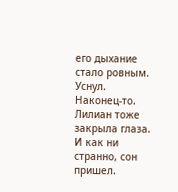его дыхание стало ровным. Уснул. Наконец-то.
Лилиан тоже закрыла глаза. И как ни странно, сон пришел.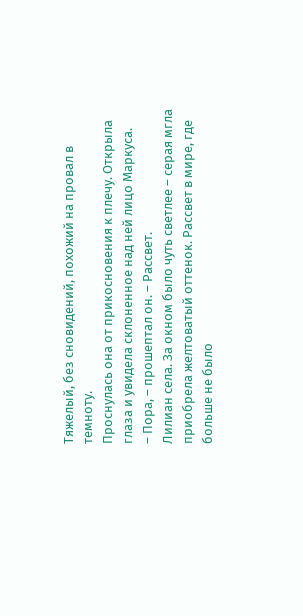Тяжелый, без сновидений, похожий на провал в темноту.
Проснулась она от прикосновения к плечу. Открыла глаза и увидела склоненное над ней лицо Маркуса.
– Пора, – прошептал он. – Рассвет.
Лилиан села. За окном было чуть светлее – серая мгла приобрела желтоватый оттенок. Рассвет в мире, где больше не было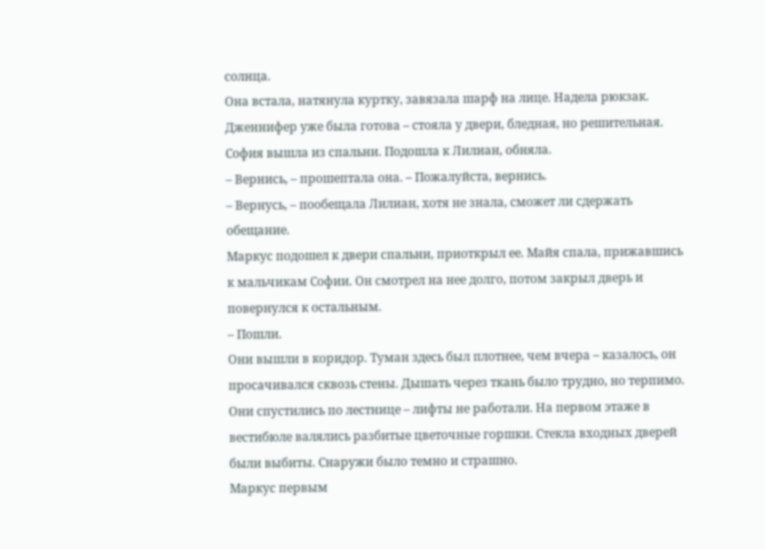солнца.
Она встала, натянула куртку, завязала шарф на лице. Надела рюкзак. Дженнифер уже была готова – стояла у двери, бледная, но решительная.
София вышла из спальни. Подошла к Лилиан, обняла.
– Вернись, – прошептала она. – Пожалуйста, вернись.
– Вернусь, – пообещала Лилиан, хотя не знала, сможет ли сдержать обещание.
Маркус подошел к двери спальни, приоткрыл ее. Майя спала, прижавшись к мальчикам Софии. Он смотрел на нее долго, потом закрыл дверь и повернулся к остальным.
– Пошли.
Они вышли в коридор. Туман здесь был плотнее, чем вчера – казалось, он просачивался сквозь стены. Дышать через ткань было трудно, но терпимо.
Они спустились по лестнице – лифты не работали. На первом этаже в вестибюле валялись разбитые цветочные горшки. Стекла входных дверей были выбиты. Снаружи было темно и страшно.
Маркус первым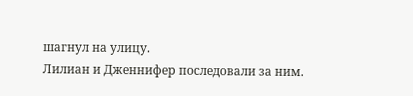шагнул на улицу.
Лилиан и Дженнифер последовали за ним.